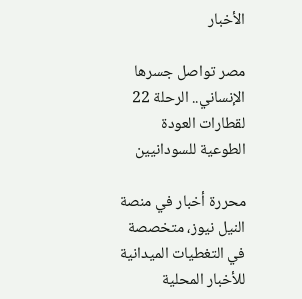الأخبار

مصر تواصل جسرها الإنساني.. الرحلة 22 لقطارات العودة الطوعية للسودانيين

محررة أخبار في منصة النيل نيوز، متخصصة في التغطيات الميدانية للأخبار المحلية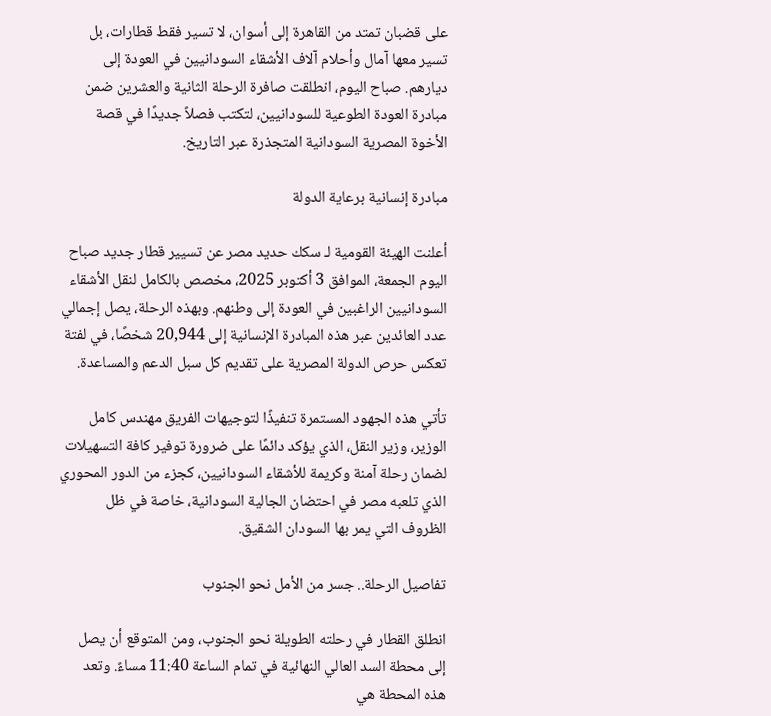على قضبان تمتد من القاهرة إلى أسوان، لا تسير فقط قطارات، بل تسير معها آمال وأحلام آلاف الأشقاء السودانيين في العودة إلى ديارهم. صباح اليوم، انطلقت صافرة الرحلة الثانية والعشرين ضمن مبادرة العودة الطوعية للسودانيين، لتكتب فصلاً جديدًا في قصة الأخوة المصرية السودانية المتجذرة عبر التاريخ.

مبادرة إنسانية برعاية الدولة

أعلنت الهيئة القومية لـ سكك حديد مصر عن تسيير قطار جديد صباح اليوم الجمعة، الموافق 3 أكتوبر 2025، مخصص بالكامل لنقل الأشقاء السودانيين الراغبين في العودة إلى وطنهم. وبهذه الرحلة، يصل إجمالي عدد العائدين عبر هذه المبادرة الإنسانية إلى 20,944 شخصًا، في لفتة تعكس حرص الدولة المصرية على تقديم كل سبل الدعم والمساعدة.

تأتي هذه الجهود المستمرة تنفيذًا لتوجيهات الفريق مهندس كامل الوزير، وزير النقل، الذي يؤكد دائمًا على ضرورة توفير كافة التسهيلات لضمان رحلة آمنة وكريمة للأشقاء السودانيين، كجزء من الدور المحوري الذي تلعبه مصر في احتضان الجالية السودانية، خاصة في ظل الظروف التي يمر بها السودان الشقيق.

تفاصيل الرحلة.. جسر من الأمل نحو الجنوب

انطلق القطار في رحلته الطويلة نحو الجنوب، ومن المتوقع أن يصل إلى محطة السد العالي النهائية في تمام الساعة 11:40 مساءً. وتعد هذه المحطة هي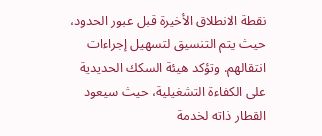نقطة الانطلاق الأخيرة قبل عبور الحدود، حيث يتم التنسيق لتسهيل إجراءات انتقالهم. وتؤكد هيئة السكك الحديدية على الكفاءة التشغيلية، حيث سيعود القطار ذاته لخدمة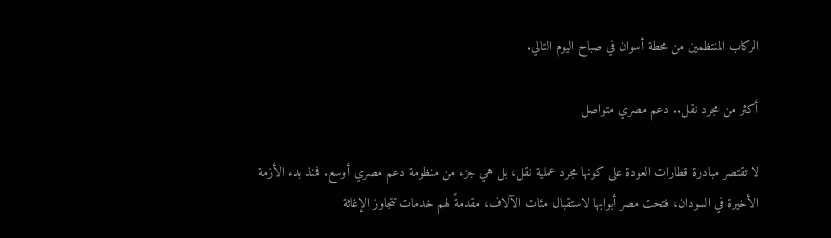الركاب المنتظمين من محطة أسوان في صباح اليوم التالي.

أكثر من مجرد نقل.. دعم مصري متواصل

لا تقتصر مبادرة قطارات العودة على كونها مجرد عملية نقل، بل هي جزء من منظومة دعم مصري أوسع. فمنذ بدء الأزمة الأخيرة في السودان، فتحت مصر أبوابها لاستقبال مئات الآلاف، مقدمةً لهم خدمات تتجاوز الإغاثة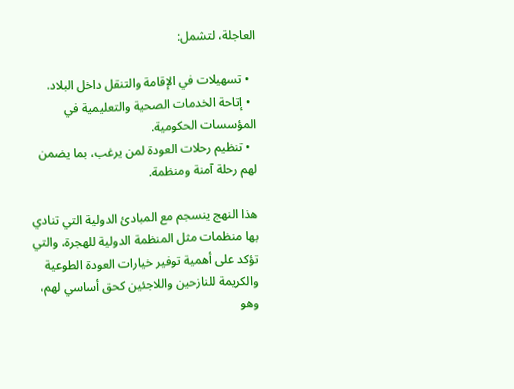العاجلة، لتشمل:

  • تسهيلات في الإقامة والتنقل داخل البلاد.
  • إتاحة الخدمات الصحية والتعليمية في المؤسسات الحكومية.
  • تنظيم رحلات العودة لمن يرغب، بما يضمن لهم رحلة آمنة ومنظمة.

هذا النهج ينسجم مع المبادئ الدولية التي تنادي بها منظمات مثل المنظمة الدولية للهجرة، والتي تؤكد على أهمية توفير خيارات العودة الطوعية والكريمة للنازحين واللاجئين كحق أساسي لهم، وهو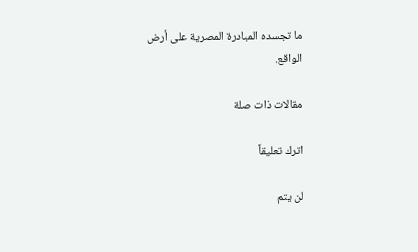ما تجسده المبادرة المصرية على أرض الواقع.

مقالات ذات صلة

اترك تعليقاً

لن يتم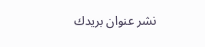نشر عنوان بريدك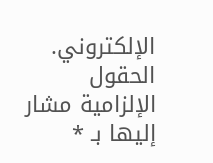الإلكتروني. الحقول الإلزامية مشار إليها بـ *